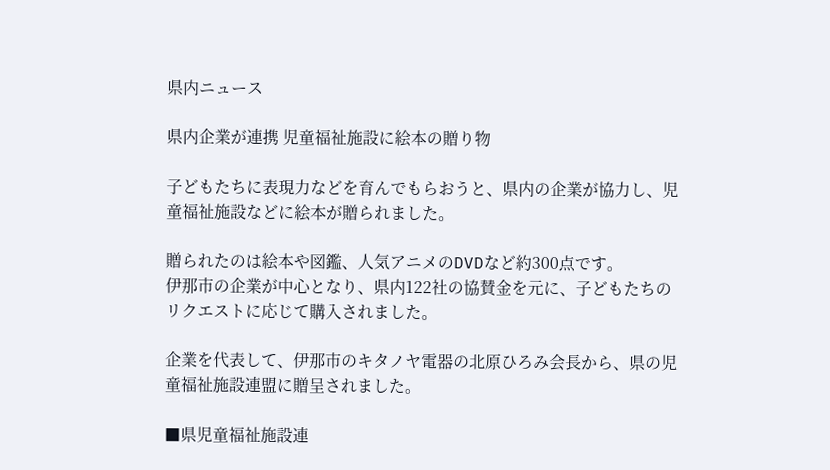県内ニュース

県内企業が連携 児童福祉施設に絵本の贈り物

子どもたちに表現力などを育んでもらおうと、県内の企業が協力し、児童福祉施設などに絵本が贈られました。

贈られたのは絵本や図鑑、人気アニメのDVDなど約300点です。
伊那市の企業が中心となり、県内122社の協賛金を元に、子どもたちのリクエストに応じて購入されました。

企業を代表して、伊那市のキタノヤ電器の北原ひろみ会長から、県の児童福祉施設連盟に贈呈されました。

■県児童福祉施設連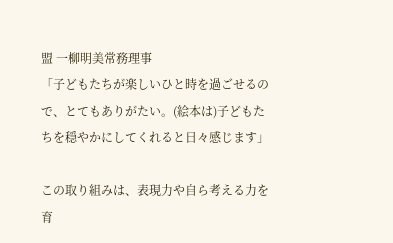盟 一柳明美常務理事
「子どもたちが楽しいひと時を過ごせるので、とてもありがたい。(絵本は)子どもたちを穏やかにしてくれると日々感じます」

この取り組みは、表現力や自ら考える力を育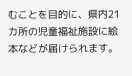むことを目的に、県内21カ所の児童福祉施設に絵本などが届けられます。